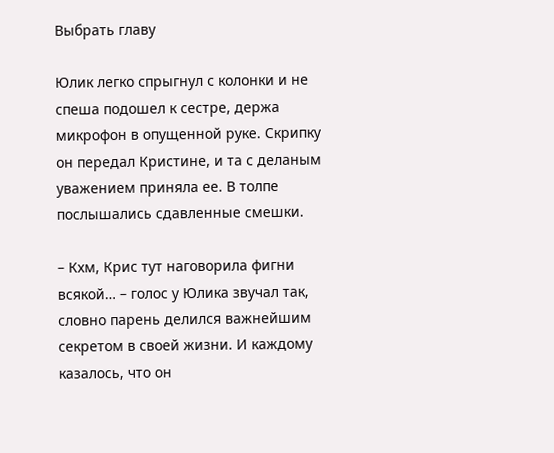Выбрать главу

Юлик легко спрыгнул с колонки и не спеша подошел к сестре, держа микрофон в опущенной руке. Скрипку он передал Кристине, и та с деланым уважением приняла ее. В толпе послышались сдавленные смешки.

– Кхм, Крис тут наговорила фигни всякой… – голос у Юлика звучал так, словно парень делился важнейшим секретом в своей жизни. И каждому казалось, что он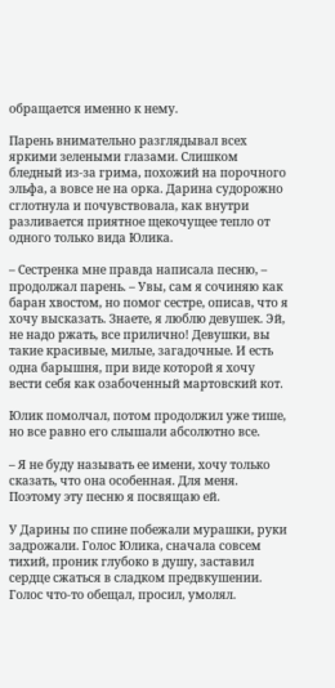обращается именно к нему.

Парень внимательно разглядывал всех яркими зелеными глазами. Слишком бледный из-за грима, похожий на порочного эльфа, а вовсе не на орка. Дарина судорожно сглотнула и почувствовала, как внутри разливается приятное щекочущее тепло от одного только вида Юлика.

– Сестренка мне правда написала песню, – продолжал парень. – Увы, сам я сочиняю как баран хвостом, но помог сестре, описав, что я хочу высказать. Знаете, я люблю девушек. Эй, не надо ржать, все прилично! Девушки, вы такие красивые, милые, загадочные. И есть одна барышня, при виде которой я хочу вести себя как озабоченный мартовский кот.

Юлик помолчал, потом продолжил уже тише, но все равно его слышали абсолютно все.

– Я не буду называть ее имени, хочу только сказать, что она особенная. Для меня. Поэтому эту песню я посвящаю ей.

У Дарины по спине побежали мурашки, руки задрожали. Голос Юлика, сначала совсем тихий, проник глубоко в душу, заставил сердце сжаться в сладком предвкушении. Голос что-то обещал, просил, умолял.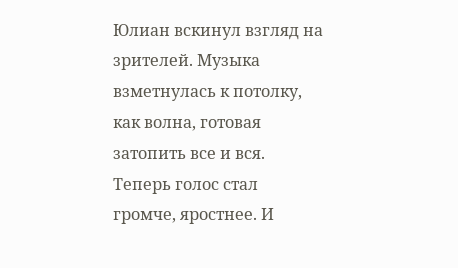Юлиан вскинул взгляд на зрителей. Музыка взметнулась к потолку, как волна, готовая затопить все и вся. Теперь голос стал громче, яростнее. И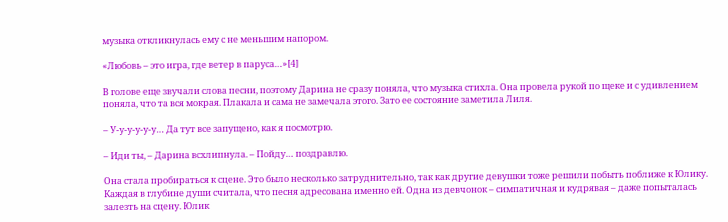музыка откликнулась ему с не меньшим напором.

«Любовь – это игра, где ветер в паруса…»[4]

В голове еще звучали слова песни, поэтому Дарина не сразу поняла, что музыка стихла. Она провела рукой по щеке и с удивлением поняла, что та вся мокрая. Плакала и сама не замечала этого. Зато ее состояние заметила Лиля.

– У-у-у-у-у-у… Да тут все запущено, как я посмотрю.

– Иди ты, – Дарина всхлипнула. – Пойду… поздравлю.

Она стала пробираться к сцене. Это было несколько затруднительно, так как другие девушки тоже решили побыть поближе к Юлику. Каждая в глубине души считала, что песня адресована именно ей. Одна из девчонок – симпатичная и кудрявая – даже попыталась залезть на сцену. Юлик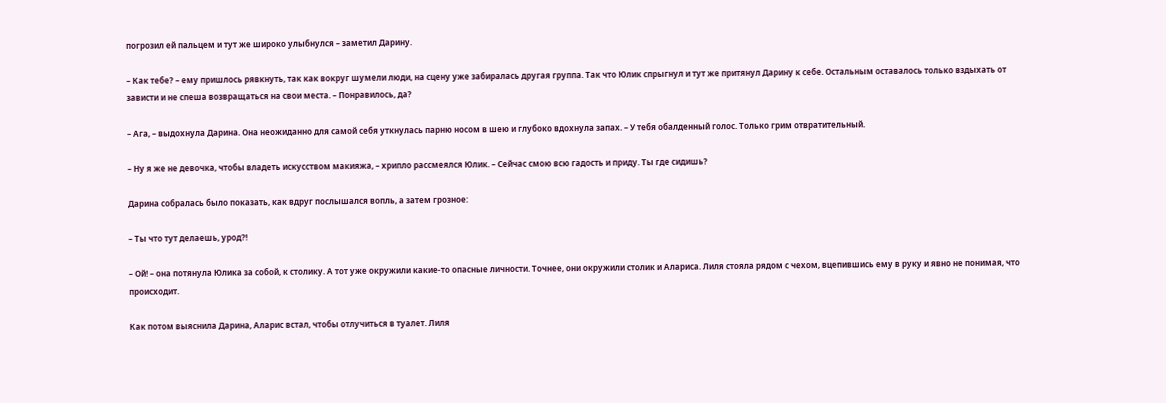погрозил ей пальцем и тут же широко улыбнулся – заметил Дарину.

– Как тебе? – ему пришлось рявкнуть, так как вокруг шумели люди, на сцену уже забиралась другая группа. Так что Юлик спрыгнул и тут же притянул Дарину к себе. Остальным оставалось только вздыхать от зависти и не спеша возвращаться на свои места. – Понравилось, да?

– Ага, – выдохнула Дарина. Она неожиданно для самой себя уткнулась парню носом в шею и глубоко вдохнула запах. – У тебя обалденный голос. Только грим отвратительный.

– Ну я же не девочка, чтобы владеть искусством макияжа, – хрипло рассмеялся Юлик. – Сейчас смою всю гадость и приду. Ты где сидишь?

Дарина собралась было показать, как вдруг послышался вопль, а затем грозное:

– Ты что тут делаешь, урод?!

– Ой! – она потянула Юлика за собой, к столику. А тот уже окружили какие-то опасные личности. Точнее, они окружили столик и Алариса. Лиля стояла рядом с чехом, вцепившись ему в руку и явно не понимая, что происходит.

Как потом выяснила Дарина, Аларис встал, чтобы отлучиться в туалет. Лиля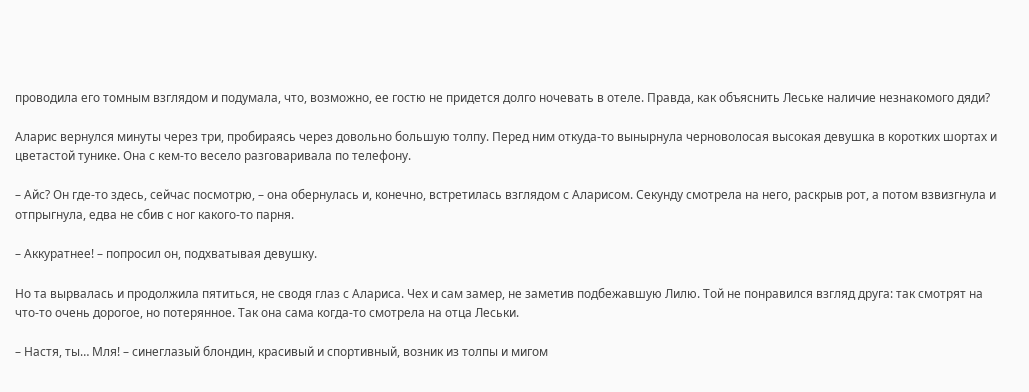проводила его томным взглядом и подумала, что, возможно, ее гостю не придется долго ночевать в отеле. Правда, как объяснить Леське наличие незнакомого дяди?

Аларис вернулся минуты через три, пробираясь через довольно большую толпу. Перед ним откуда-то вынырнула черноволосая высокая девушка в коротких шортах и цветастой тунике. Она с кем-то весело разговаривала по телефону.

– Айс? Он где-то здесь, сейчас посмотрю, – она обернулась и, конечно, встретилась взглядом с Аларисом. Секунду смотрела на него, раскрыв рот, а потом взвизгнула и отпрыгнула, едва не сбив с ног какого-то парня.

– Аккуратнее! – попросил он, подхватывая девушку.

Но та вырвалась и продолжила пятиться, не сводя глаз с Алариса. Чех и сам замер, не заметив подбежавшую Лилю. Той не понравился взгляд друга: так смотрят на что-то очень дорогое, но потерянное. Так она сама когда-то смотрела на отца Леськи.

– Настя, ты… Мля! – синеглазый блондин, красивый и спортивный, возник из толпы и мигом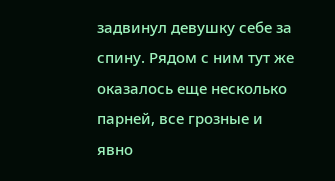задвинул девушку себе за спину. Рядом с ним тут же оказалось еще несколько парней, все грозные и явно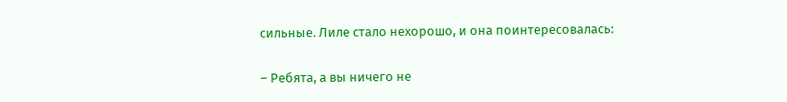сильные. Лиле стало нехорошо, и она поинтересовалась:

– Ребята, а вы ничего не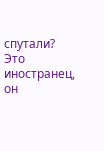спутали? Это иностранец, он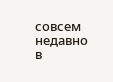совсем недавно в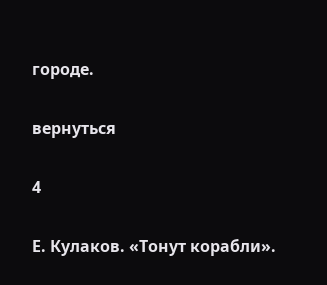городе.

вернуться

4

Е. Кулаков. «Тонут корабли».